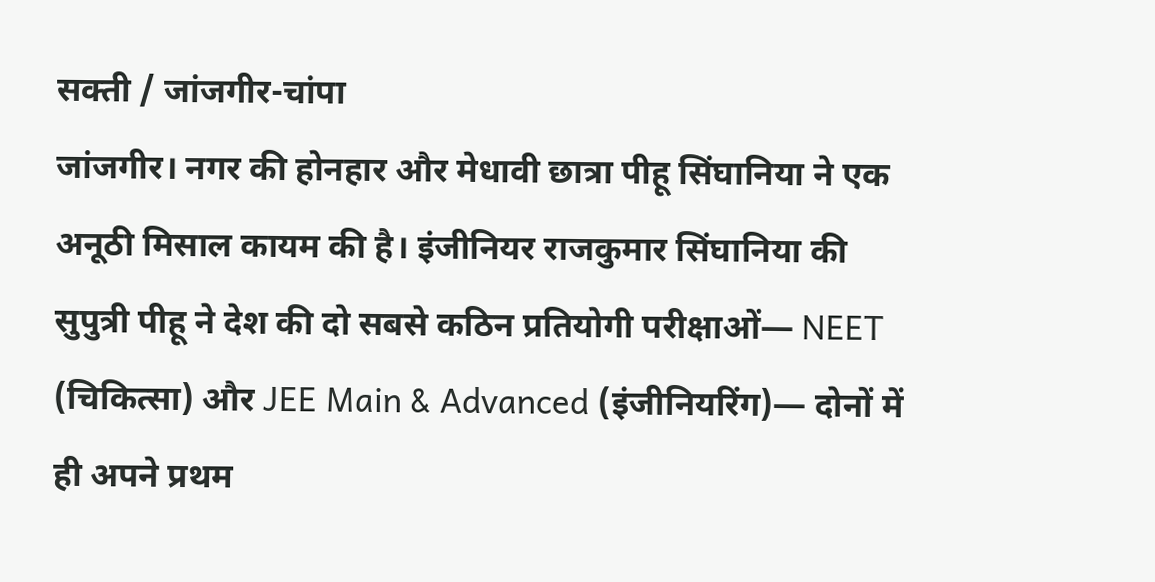सक्ती / जांजगीर-चांपा
जांजगीर। नगर की होनहार और मेधावी छात्रा पीहू सिंघानिया ने एक अनूठी मिसाल कायम की है। इंजीनियर राजकुमार सिंघानिया की सुपुत्री पीहू ने देश की दो सबसे कठिन प्रतियोगी परीक्षाओं— NEET (चिकित्सा) और JEE Main & Advanced (इंजीनियरिंग)— दोनों में ही अपने प्रथम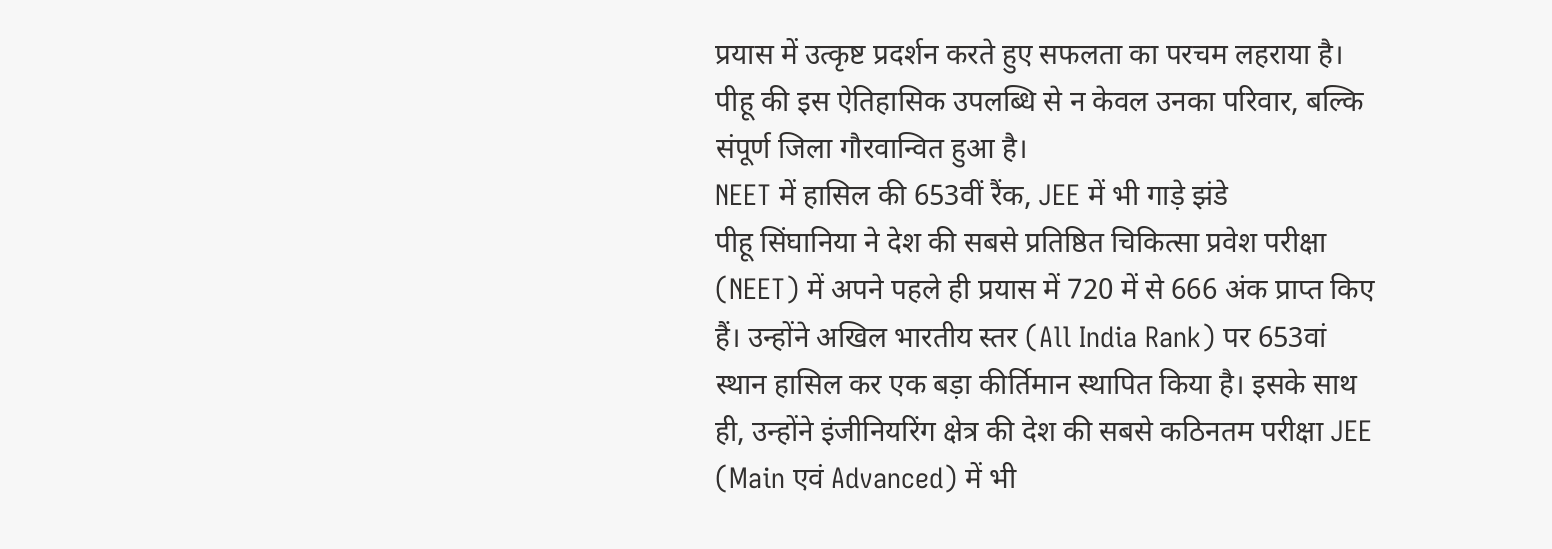प्रयास में उत्कृष्ट प्रदर्शन करते हुए सफलता का परचम लहराया है। पीहू की इस ऐतिहासिक उपलब्धि से न केवल उनका परिवार, बल्कि संपूर्ण जिला गौरवान्वित हुआ है।
NEET में हासिल की 653वीं रैंक, JEE में भी गाड़े झंडे
पीहू सिंघानिया ने देश की सबसे प्रतिष्ठित चिकित्सा प्रवेश परीक्षा (NEET) में अपने पहले ही प्रयास में 720 में से 666 अंक प्राप्त किए हैं। उन्होंने अखिल भारतीय स्तर (All India Rank) पर 653वां स्थान हासिल कर एक बड़ा कीर्तिमान स्थापित किया है। इसके साथ ही, उन्होंने इंजीनियरिंग क्षेत्र की देश की सबसे कठिनतम परीक्षा JEE (Main एवं Advanced) में भी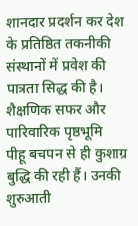शानदार प्रदर्शन कर देश के प्रतिष्ठित तकनीकी संस्थानों में प्रवेश की पात्रता सिद्ध की है।
शैक्षणिक सफर और पारिवारिक पृष्ठभूमि
पीहू बचपन से ही कुशाग्र बुद्धि की रही हैं। उनकी शुरुआती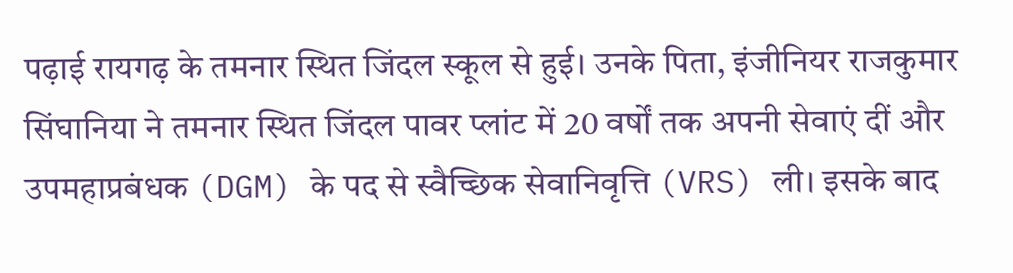पढ़ाई रायगढ़ के तमनार स्थित जिंदल स्कूल से हुई। उनके पिता, इंजीनियर राजकुमार सिंघानिया ने तमनार स्थित जिंदल पावर प्लांट में 20 वर्षों तक अपनी सेवाएं दीं और उपमहाप्रबंधक (DGM) के पद से स्वैच्छिक सेवानिवृत्ति (VRS) ली। इसके बाद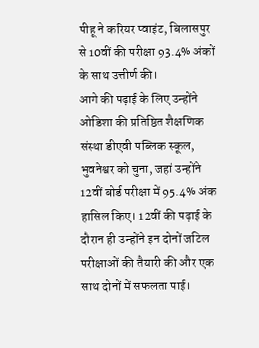पीहू ने करियर प्वाइंट, बिलासपुर से 10वीं की परीक्षा 93.4% अंकों के साथ उत्तीर्ण की।
आगे की पढ़ाई के लिए उन्होंने ओडिशा की प्रतिष्ठित शैक्षणिक संस्था डीएवी पब्लिक स्कूल, भुवनेश्वर को चुना, जहां उन्होंने 12वीं बोर्ड परीक्षा में 95.4% अंक हासिल किए। 12वीं की पढ़ाई के दौरान ही उन्होंने इन दोनों जटिल परीक्षाओं की तैयारी की और एक साथ दोनों में सफलता पाई।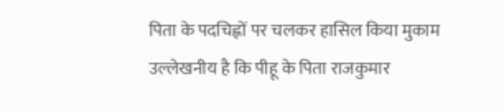पिता के पदचिह्नों पर चलकर हासिल किया मुकाम
उल्लेखनीय है कि पीहू के पिता राजकुमार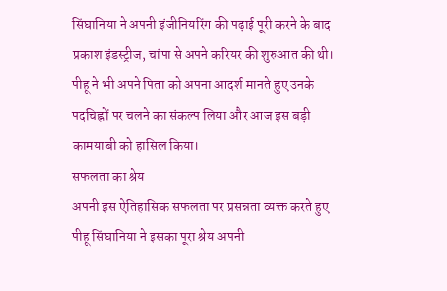सिंघानिया ने अपनी इंजीनियरिंग की पढ़ाई पूरी करने के बाद प्रकाश इंडस्ट्रीज, चांपा से अपने करियर की शुरुआत की थी। पीहू ने भी अपने पिता को अपना आदर्श मानते हुए उनके पदचिह्नों पर चलने का संकल्प लिया और आज इस बड़ी कामयाबी को हासिल किया।
सफलता का श्रेय
अपनी इस ऐतिहासिक सफलता पर प्रसन्नता व्यक्त करते हुए पीहू सिंघानिया ने इसका पूरा श्रेय अपनी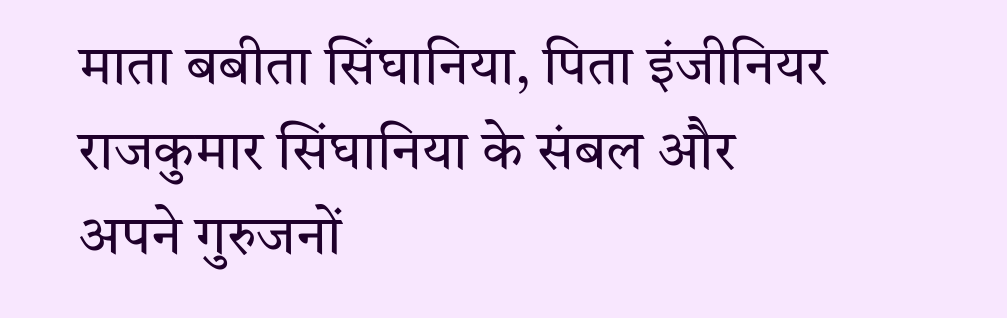माता बबीता सिंघानिया, पिता इंजीनियर राजकुमार सिंघानिया के संबल और अपने गुरुजनों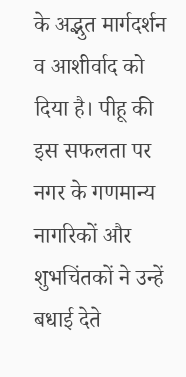के अद्भुत मार्गदर्शन व आशीर्वाद को दिया है। पीहू की इस सफलता पर नगर के गणमान्य नागरिकों और शुभचिंतकों ने उन्हें बधाई देते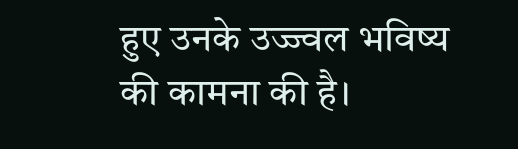हुए उनके उज्ज्वल भविष्य की कामना की है।